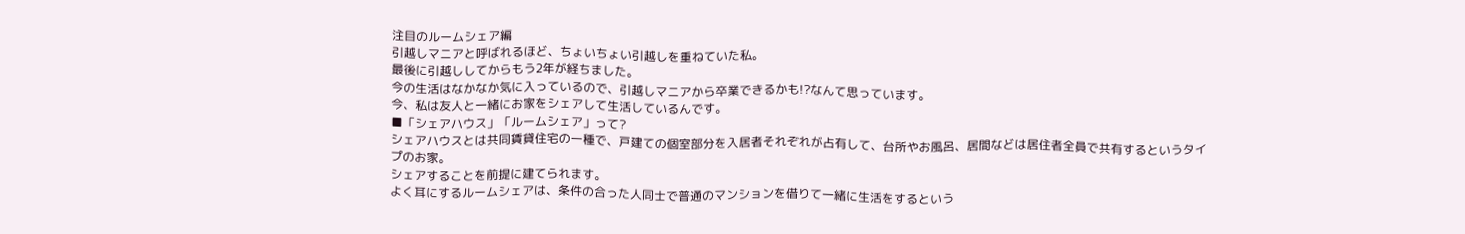注目のルームシェア編
引越しマニアと呼ばれるほど、ちょいちょい引越しを重ねていた私。
最後に引越ししてからもう2年が経ちました。
今の生活はなかなか気に入っているので、引越しマニアから卒業できるかも!?なんて思っています。
今、私は友人と一緒にお家をシェアして生活しているんです。
■「シェアハウス」「ルームシェア」って?
シェアハウスとは共同賃貸住宅の一種で、戸建ての個室部分を入居者それぞれが占有して、台所やお風呂、居間などは居住者全員で共有するというタイプのお家。
シェアすることを前提に建てられます。
よく耳にするルームシェアは、条件の合った人同士で普通のマンションを借りて一緒に生活をするという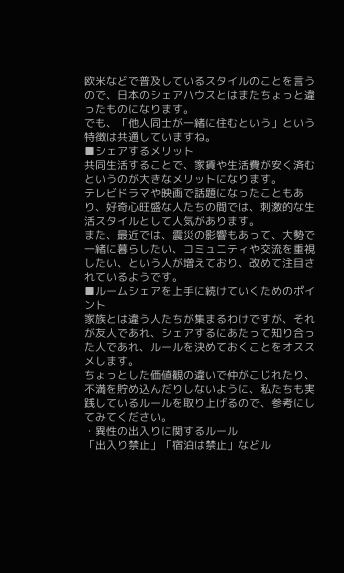欧米などで普及しているスタイルのことを言うので、日本のシェアハウスとはまたちょっと違ったものになります。
でも、「他人同士が一緒に住むという」という特徴は共通していますね。
■シェアするメリット
共同生活することで、家賃や生活費が安く済むというのが大きなメリットになります。
テレビドラマや映画で話題になったこともあり、好奇心旺盛な人たちの間では、刺激的な生活スタイルとして人気があります。
また、最近では、震災の影響もあって、大勢で一緒に暮らしたい、コミュニティや交流を重視したい、という人が増えており、改めて注目されているようです。
■ルームシェアを上手に続けていくためのポイント
家族とは違う人たちが集まるわけですが、それが友人であれ、シェアするにあたって知り合った人であれ、ルールを決めておくことをオススメします。
ちょっとした価値観の違いで仲がこじれたり、不満を貯め込んだりしないように、私たちも実践しているルールを取り上げるので、参考にしてみてください。
・異性の出入りに関するルール
「出入り禁止」「宿泊は禁止」などル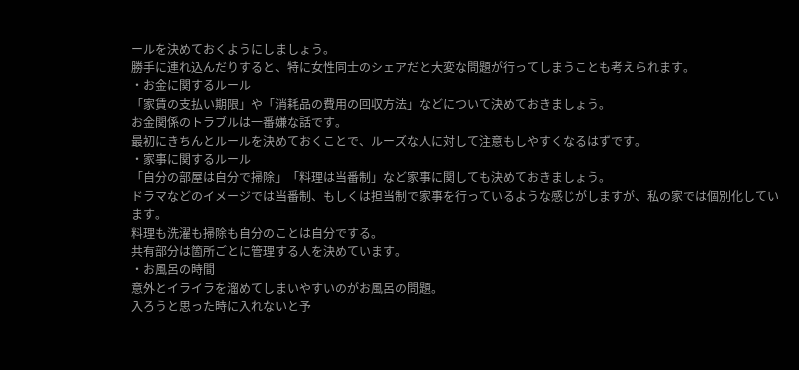ールを決めておくようにしましょう。
勝手に連れ込んだりすると、特に女性同士のシェアだと大変な問題が行ってしまうことも考えられます。
・お金に関するルール
「家賃の支払い期限」や「消耗品の費用の回収方法」などについて決めておきましょう。
お金関係のトラブルは一番嫌な話です。
最初にきちんとルールを決めておくことで、ルーズな人に対して注意もしやすくなるはずです。
・家事に関するルール
「自分の部屋は自分で掃除」「料理は当番制」など家事に関しても決めておきましょう。
ドラマなどのイメージでは当番制、もしくは担当制で家事を行っているような感じがしますが、私の家では個別化しています。
料理も洗濯も掃除も自分のことは自分でする。
共有部分は箇所ごとに管理する人を決めています。
・お風呂の時間
意外とイライラを溜めてしまいやすいのがお風呂の問題。
入ろうと思った時に入れないと予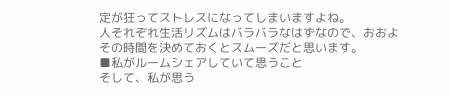定が狂ってストレスになってしまいますよね。
人それぞれ生活リズムはバラバラなはずなので、おおよその時間を決めておくとスムーズだと思います。
■私がルームシェアしていて思うこと
そして、私が思う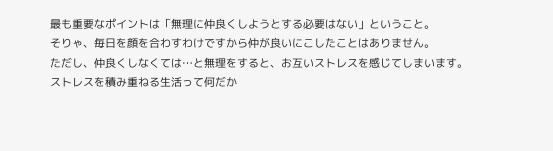最も重要なポイントは「無理に仲良くしようとする必要はない」ということ。
そりゃ、毎日を顔を合わすわけですから仲が良いにこしたことはありません。
ただし、仲良くしなくては…と無理をすると、お互いストレスを感じてしまいます。
ストレスを積み重ねる生活って何だか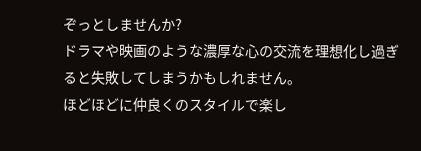ぞっとしませんか?
ドラマや映画のような濃厚な心の交流を理想化し過ぎると失敗してしまうかもしれません。
ほどほどに仲良くのスタイルで楽し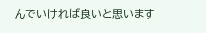んでいければ良いと思います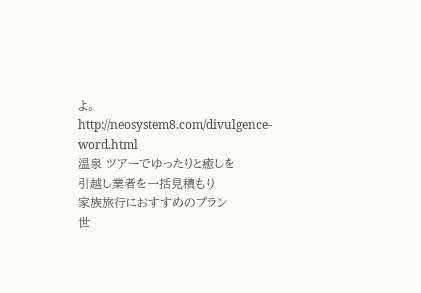よ。
http://neosystem8.com/divulgence-word.html
温泉 ツアーでゆったりと癒しを
引越し業者を一括見積もり
家族旅行におすすめのプラン
世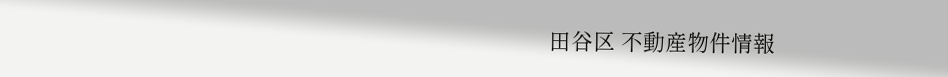田谷区 不動産物件情報